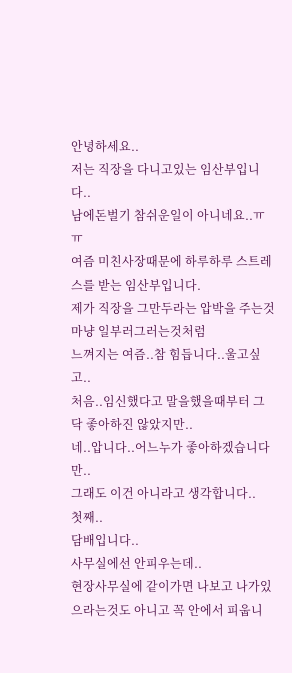안녕하세요..
저는 직장을 다니고있는 임산부입니다..
남에돈벌기 참쉬운일이 아니네요..ㅠㅠ
여즘 미친사장때문에 하루하루 스트레스를 받는 임산부입니다.
제가 직장을 그만두라는 압박을 주는것마냥 일부러그러는것처럼
느껴지는 여즘..참 힘듭니다..울고싶고..
처음..임신했다고 말을했을때부터 그닥 좋아하진 않았지만..
네..압니다..어느누가 좋아하겠습니다만..
그래도 이건 아니라고 생각합니다..
첫째..
담배입니다..
사무실에선 안피우는데..
현장사무실에 같이가면 나보고 나가있으라는것도 아니고 꼭 안에서 피웁니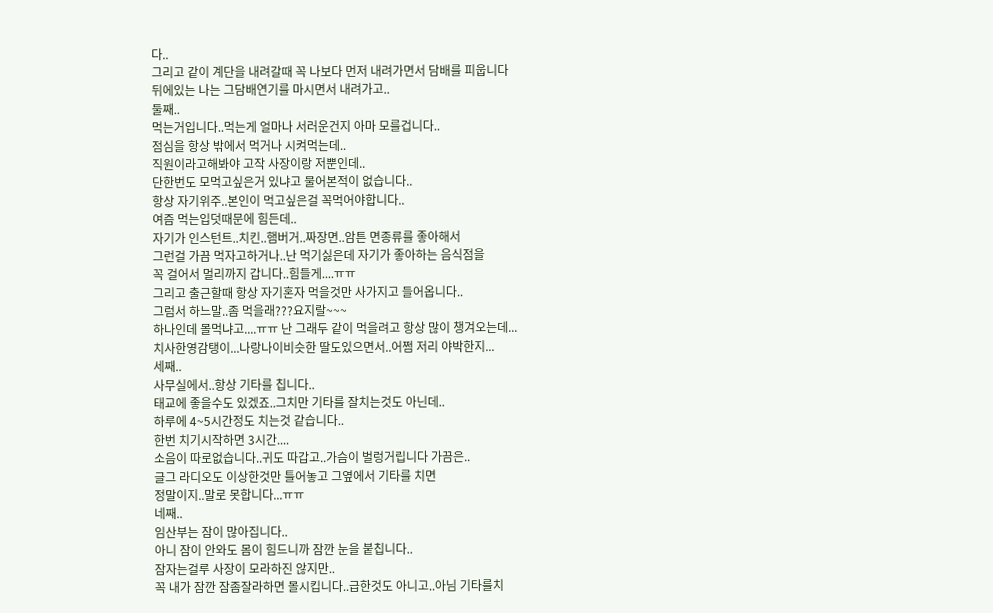다..
그리고 같이 계단을 내려갈때 꼭 나보다 먼저 내려가면서 담배를 피웁니다
뒤에있는 나는 그담배연기를 마시면서 내려가고..
둘째..
먹는거입니다..먹는게 얼마나 서러운건지 아마 모를겁니다..
점심을 항상 밖에서 먹거나 시켜먹는데..
직원이라고해봐야 고작 사장이랑 저뿐인데..
단한번도 모먹고싶은거 있냐고 물어본적이 없습니다..
항상 자기위주..본인이 먹고싶은걸 꼭먹어야합니다..
여즘 먹는입덧때문에 힘든데..
자기가 인스턴트..치킨..햄버거..짜장면..암튼 면종류를 좋아해서
그런걸 가끔 먹자고하거나..난 먹기싫은데 자기가 좋아하는 음식점을
꼭 걸어서 멀리까지 갑니다..힘들게....ㅠㅠ
그리고 출근할때 항상 자기혼자 먹을것만 사가지고 들어옵니다..
그럼서 하느말..좀 먹을래???요지랄~~~
하나인데 몰먹냐고....ㅠㅠ 난 그래두 같이 먹을려고 항상 많이 챙겨오는데...
치사한영감탱이...나랑나이비슷한 딸도있으면서..어쩜 저리 야박한지...
세째..
사무실에서..항상 기타를 칩니다..
태교에 좋을수도 있겠죠..그치만 기타를 잘치는것도 아닌데..
하루에 4~5시간정도 치는것 같습니다..
한번 치기시작하면 3시간....
소음이 따로없습니다..귀도 따갑고..가슴이 벌렁거립니다 가끔은..
글그 라디오도 이상한것만 틀어놓고 그옆에서 기타를 치면
정말이지..말로 못합니다...ㅠㅠ
네째..
임산부는 잠이 많아집니다..
아니 잠이 안와도 몸이 힘드니까 잠깐 눈을 붙칩니다..
잠자는걸루 사장이 모라하진 않지만..
꼭 내가 잠깐 잠좀잘라하면 몰시킵니다..급한것도 아니고..아님 기타를치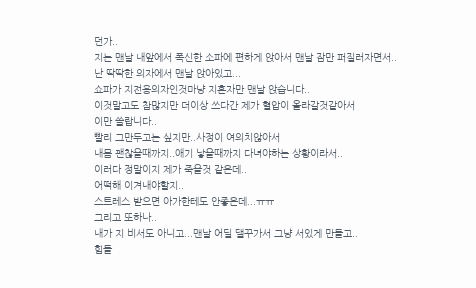던가..
지는 맨날 내앞에서 폭신한 소파에 편하게 앉아서 맨날 잠만 퍼질러자면서..
난 딱딱한 의자에서 맨날 앉아있고...
쇼파가 지전용의자인것마냥 지혼자만 맨날 앉습니다..
이것말고도 참많지만 더이상 쓰다간 제가 혈압이 올라갈것같아서
이만 쓸랍니다..
빨리 그만두고는 싶지만..사정이 여의치않아서
내몸 괜찮을때까지..애기 낳을때까지 다녀야하는 상황이라서..
이러다 정말이지 제가 죽을것 같은데..
어떡해 이겨내야할지..
스트레스 받으면 아가한테도 안좋은데...ㅠㅠ
그리고 또하나..
내가 지 비서도 아니고...맨날 어딜 댈꾸가서 그냥 서있게 만들고..
힘들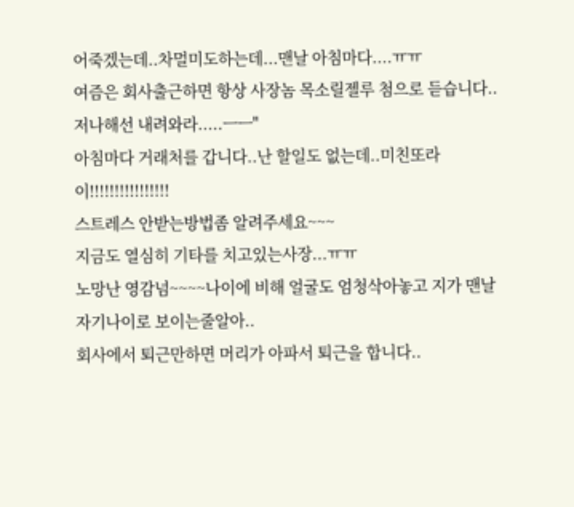어죽겠는데..차멀미도하는데...맨날 아침마다....ㅠㅠ
여즘은 회사출근하면 항상 사장놈 목소릴젤루 첨으로 듣습니다..
저나해선 내려와라.....ㅡㅡ"
아침마다 거래처를 갑니다..난 할일도 없는데..미친또라이!!!!!!!!!!!!!!!!
스트레스 안받는방법좀 알려주세요~~~
지금도 열심히 기타를 치고있는사장...ㅠㅠ
노망난 영감넘~~~~나이에 비해 얼굴도 엄청삭아놓고 지가 맨날
자기나이로 보이는줄알아..
회사에서 퇴근만하면 머리가 아파서 퇴근을 합니다..